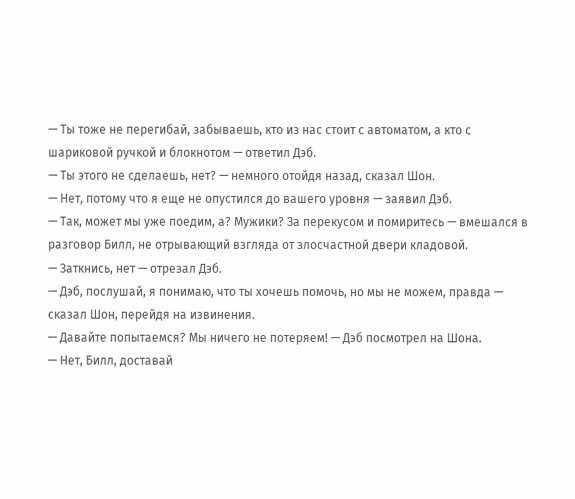— Ты тоже не перегибай, забываешь, кто из нас стоит с автоматом, а кто с шариковой ручкой и блокнотом — ответил Дэб.
— Ты этого не сделаешь, нет? — немного отойдя назад, сказал Шон.
— Нет, потому что я еще не опустился до вашего уровня — заявил Дэб.
— Так, может мы уже поедим, а? Мужики? За перекусом и помиритесь — вмешался в разговор Билл, не отрывающий взгляда от злосчастной двери кладовой.
— Заткнись, нет — отрезал Дэб.
— Дэб, послушай, я понимаю, что ты хочешь помочь, но мы не можем, правда — сказал Шон, перейдя на извинения.
— Давайте попытаемся? Мы ничего не потеряем! — Дэб посмотрел на Шона.
— Нет, Билл, доставай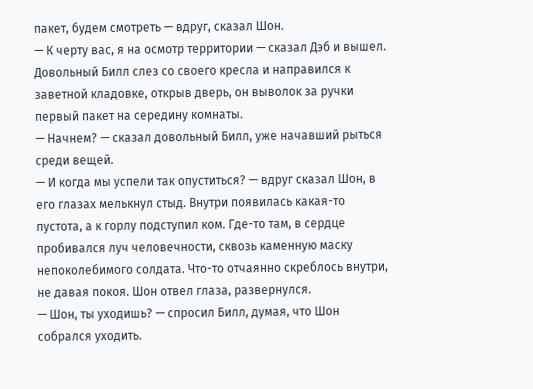пакет, будем смотреть — вдруг, сказал Шон.
— К черту вас, я на осмотр территории — сказал Дэб и вышел. Довольный Билл слез со своего кресла и направился к заветной кладовке, открыв дверь, он выволок за ручки первый пакет на середину комнаты.
— Начнем? — сказал довольный Билл, уже начавший рыться среди вещей.
— И когда мы успели так опуститься? — вдруг сказал Шон, в его глазах мелькнул стыд. Внутри появилась какая-то пустота, а к горлу подступил ком. Где-то там, в сердце пробивался луч человечности, сквозь каменную маску непоколебимого солдата. Что-то отчаянно скреблось внутри, не давая покоя. Шон отвел глаза, развернулся.
— Шон, ты уходишь? — спросил Билл, думая, что Шон собрался уходить.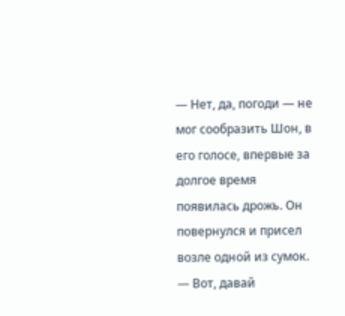— Нет, да, погоди — не мог сообразить Шон, в его голосе, впервые за долгое время появилась дрожь. Он повернулся и присел возле одной из сумок.
— Вот, давай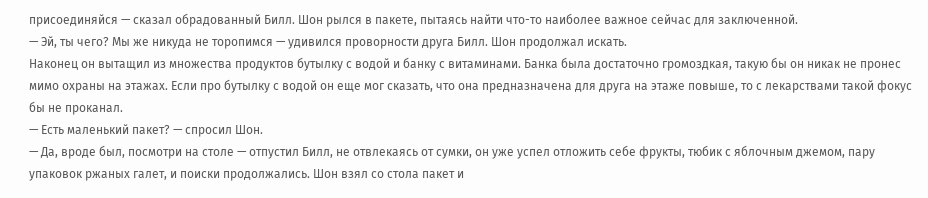присоединяйся — сказал обрадованный Билл. Шон рылся в пакете, пытаясь найти что-то наиболее важное сейчас для заключенной.
— Эй, ты чего? Мы же никуда не торопимся — удивился проворности друга Билл. Шон продолжал искать.
Наконец он вытащил из множества продуктов бутылку с водой и банку с витаминами. Банка была достаточно громоздкая, такую бы он никак не пронес мимо охраны на этажах. Если про бутылку с водой он еще мог сказать, что она предназначена для друга на этаже повыше, то с лекарствами такой фокус бы не проканал.
— Есть маленький пакет? — спросил Шон.
— Да, вроде был, посмотри на столе — отпустил Билл, не отвлекаясь от сумки, он уже успел отложить себе фрукты, тюбик с яблочным джемом, пару упаковок ржаных галет, и поиски продолжались. Шон взял со стола пакет и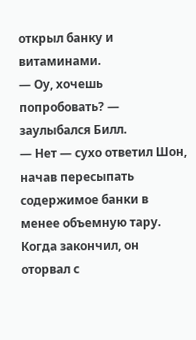открыл банку и витаминами.
— Оу, хочешь попробовать? — заулыбался Билл.
— Нет — сухо ответил Шон, начав пересыпать содержимое банки в менее объемную тару. Когда закончил, он оторвал с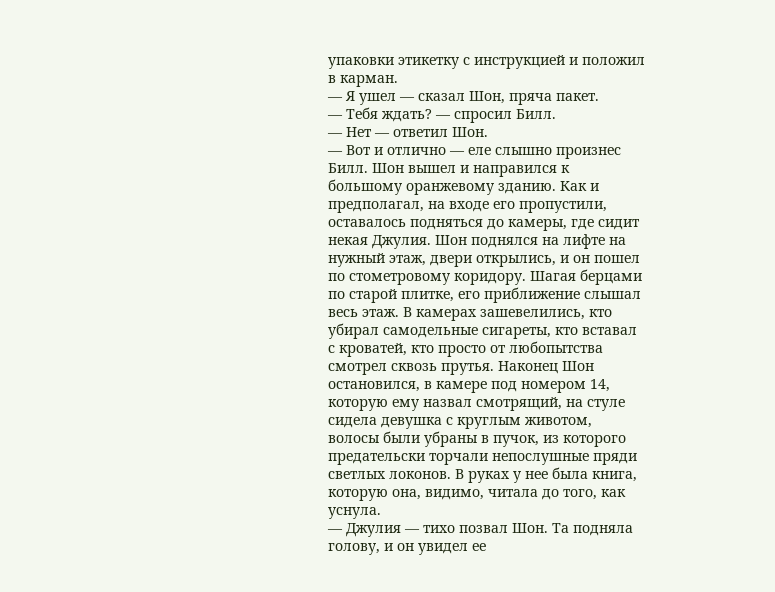упаковки этикетку с инструкцией и положил в карман.
— Я ушел — сказал Шон, пряча пакет.
— Тебя ждать? — спросил Билл.
— Нет — ответил Шон.
— Вот и отлично — еле слышно произнес Билл. Шон вышел и направился к большому оранжевому зданию. Как и предполагал, на входе его пропустили, оставалось подняться до камеры, где сидит некая Джулия. Шон поднялся на лифте на нужный этаж, двери открылись, и он пошел по стометровому коридору. Шагая берцами по старой плитке, его приближение слышал весь этаж. В камерах зашевелились, кто убирал самодельные сигареты, кто вставал с кроватей, кто просто от любопытства смотрел сквозь прутья. Наконец Шон остановился, в камере под номером 14, которую ему назвал смотрящий, на стуле сидела девушка с круглым животом, волосы были убраны в пучок, из которого предательски торчали непослушные пряди светлых локонов. В руках у нее была книга, которую она, видимо, читала до того, как уснула.
— Джулия — тихо позвал Шон. Та подняла голову, и он увидел ее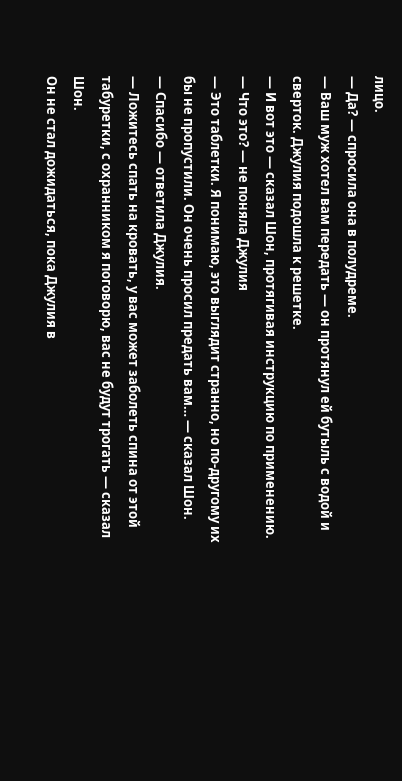лицо.
— Да? — спросила она в полудреме.
— Ваш муж хотел вам передать — он протянул ей бутыль с водой и сверток. Джулия подошла к решетке.
— И вот это — сказал Шон, протягивая инструкцию по применению.
— Что это? — не поняла Джулия
— Это таблетки. Я понимаю, это выглядит странно, но по-другому их бы не пропустили. Он очень просил предать вам… — сказал Шон.
— Спасибо — ответила Джулия.
— Ложитесь спать на кровать, у вас может заболеть спина от этой табуретки, с охранником я поговорю, вас не будут трогать — сказал Шон.
Он не стал дожидаться, пока Джулия в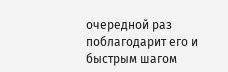очередной раз поблагодарит его и быстрым шагом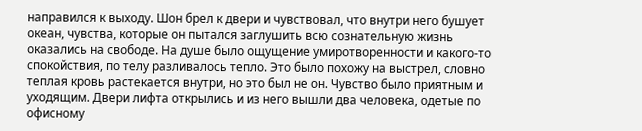направился к выходу. Шон брел к двери и чувствовал, что внутри него бушует океан, чувства, которые он пытался заглушить всю сознательную жизнь оказались на свободе. На душе было ощущение умиротворенности и какого-то спокойствия, по телу разливалось тепло. Это было похожу на выстрел, словно теплая кровь растекается внутри, но это был не он. Чувство было приятным и уходящим. Двери лифта открылись и из него вышли два человека, одетые по офисному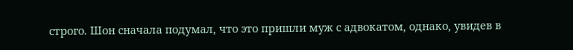строго. Шон сначала подумал, что это пришли муж с адвокатом, однако, увидев в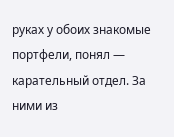руках у обоих знакомые портфели, понял — карательный отдел. За ними из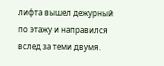лифта вышел дежурный по этажу и направился вслед за теми двумя.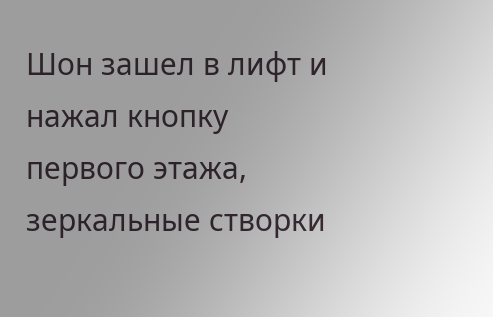Шон зашел в лифт и нажал кнопку первого этажа, зеркальные створки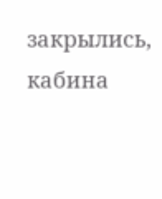закрылись, кабина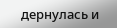дернулась и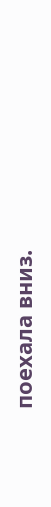поехала вниз.